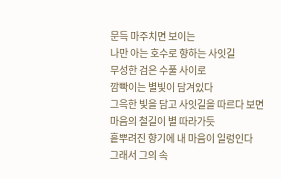문득 마주치면 보이는
나만 아는 호수로 향하는 사잇길
무성한 검은 수풀 사이로
깜빡이는 별빛이 담겨있다
그윽한 빛을 담고 사잇길을 따르다 보면
마음의 철길이 별 따라가듯
흩뿌려진 향기에 내 마음이 일렁인다
그래서 그의 속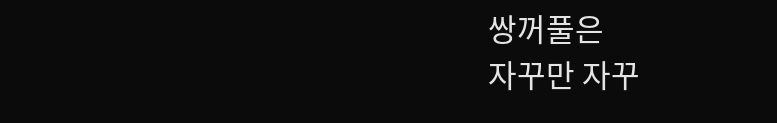쌍꺼풀은
자꾸만 자꾸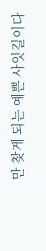만 찾게 되는 예쁜 사잇길이다